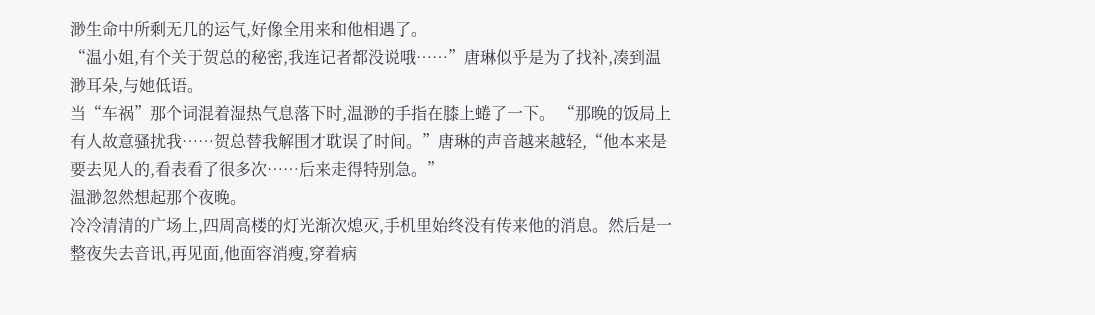渺生命中所剩无几的运气,好像全用来和他相遇了。
“温小姐,有个关于贺总的秘密,我连记者都没说哦……”唐琳似乎是为了找补,凑到温渺耳朵,与她低语。
当“车祸”那个词混着湿热气息落下时,温渺的手指在膝上蜷了一下。 “那晚的饭局上有人故意骚扰我……贺总替我解围才耽误了时间。”唐琳的声音越来越轻,“他本来是要去见人的,看表看了很多次……后来走得特别急。”
温渺忽然想起那个夜晚。
冷冷清清的广场上,四周高楼的灯光渐次熄灭,手机里始终没有传来他的消息。然后是一整夜失去音讯,再见面,他面容消瘦,穿着病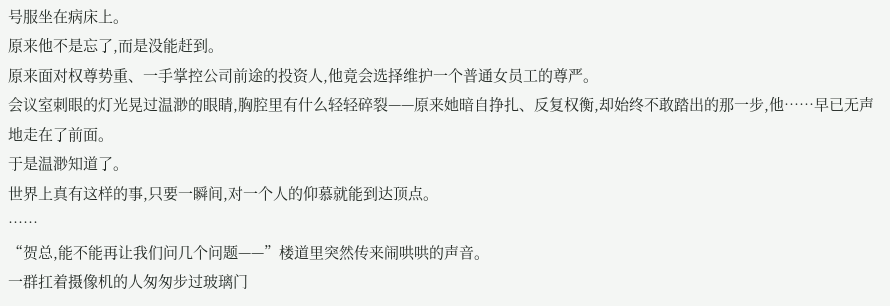号服坐在病床上。
原来他不是忘了,而是没能赶到。
原来面对权尊势重、一手掌控公司前途的投资人,他竟会选择维护一个普通女员工的尊严。
会议室刺眼的灯光晃过温渺的眼睛,胸腔里有什么轻轻碎裂——原来她暗自挣扎、反复权衡,却始终不敢踏出的那一步,他……早已无声地走在了前面。
于是温渺知道了。
世界上真有这样的事,只要一瞬间,对一个人的仰慕就能到达顶点。
……
“贺总,能不能再让我们问几个问题——”楼道里突然传来闹哄哄的声音。
一群扛着摄像机的人匆匆步过玻璃门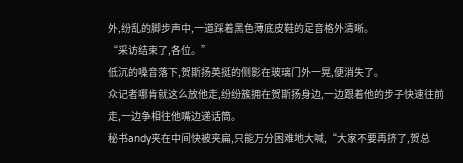外,纷乱的脚步声中,一道踩着黑色薄底皮鞋的足音格外清晰。
“采访结束了,各位。”
低沉的嗓音落下,贺斯扬英挺的侧影在玻璃门外一晃,便消失了。
众记者哪肯就这么放他走,纷纷簇拥在贺斯扬身边,一边跟着他的步子快速往前走,一边争相往他嘴边递话筒。
秘书andy夹在中间快被夹扁,只能万分困难地大喊,“大家不要再挤了,贺总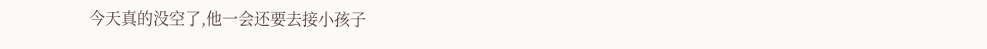今天真的没空了,他一会还要去接小孩子